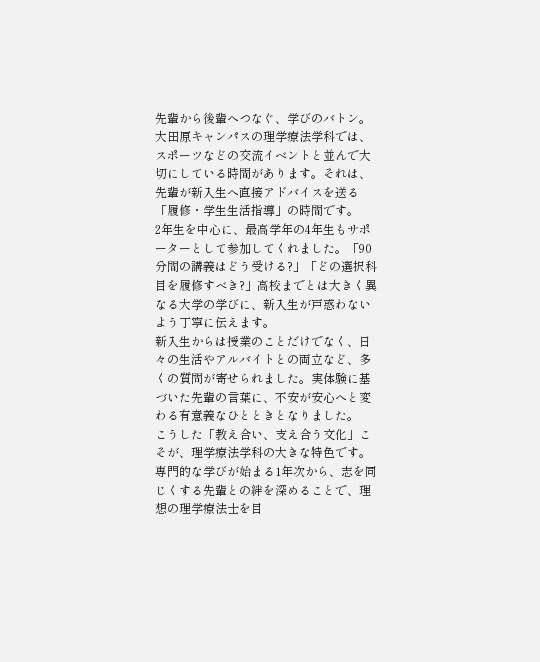先輩から後輩へつなぐ、学びのバトン。
大田原キャンパスの理学療法学科では、スポーツなどの交流イベントと並んで大切にしている時間があります。それは、先輩が新入生へ直接アドバイスを送る「履修・学生生活指導」の時間です。
2年生を中心に、最高学年の4年生もサポーターとして参加してくれました。「90分間の講義はどう受ける?」「どの選択科目を履修すべき?」高校までとは大きく異なる大学の学びに、新入生が戸惑わないよう丁寧に伝えます。
新入生からは授業のことだけでなく、日々の生活やアルバイトとの両立など、多くの質問が寄せられました。実体験に基づいた先輩の言葉に、不安が安心へと変わる有意義なひとときとなりました。
こうした「教え合い、支え合う文化」こそが、理学療法学科の大きな特色です。専門的な学びが始まる1年次から、志を同じくする先輩との絆を深めることで、理想の理学療法士を目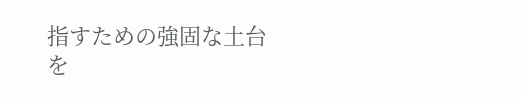指すための強固な土台を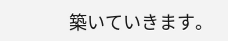築いていきます。